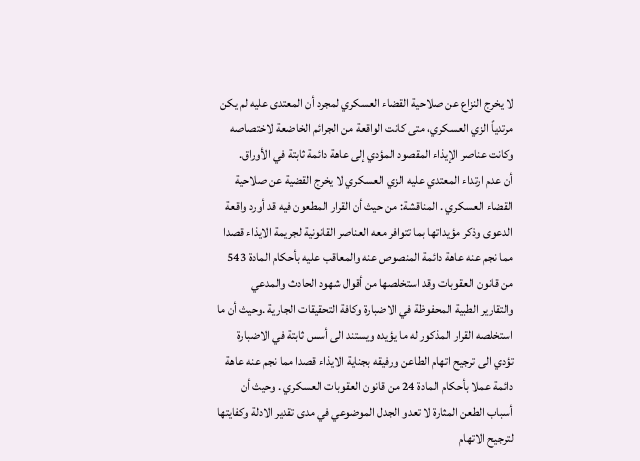لا يخرج النزاع عن صلاحية القضاء العسكري لمجرد أن المعتدى عليه لم يكن مرتدياً الزي العسكري، متى كانت الواقعة من الجرائم الخاضعة لاختصاصه وكانت عناصر الإيذاء المقصود المؤدي إلى عاهة دائمة ثابتة في الأوراق.
أن عدم ارتداء المعتدي عليه الزي العسكري لا يخرج القضية عن صلاحية القضاء العسكري . المناقشة: من حيث أن القرار المطعون فيه قد أورد واقعة الدعوى وذكر مؤيداتها بما تتوافر معه العناصر القانونية لجريمة الايذاء قصدا مما نجم عنه عاهة دائمة المنصوص عنه والمعاقب عليه بأحكام المادة 543 من قانون العقوبات وقد استخلصها من أقوال شهود الحادث والمدعي والتقارير الطبية المحفوظة في الاضبارة وكافة التحقيقات الجارية .وحيث أن ما استخلصه القرار المذكور له ما يؤيده ويستند الى أسس ثابتة في الاضبارة تؤدي الى ترجيح اتهام الطاعن ورفيقه بجناية الايذاء قصدا مما نجم عنه عاهة دائمة عملا بأحكام المادة 24 من قانون العقوبات العسكري . وحيث أن أسباب الطعن المثارة لا تعدو الجدل الموضوعي في مدى تقدير الادلة وكفايتها لترجيح الاتهام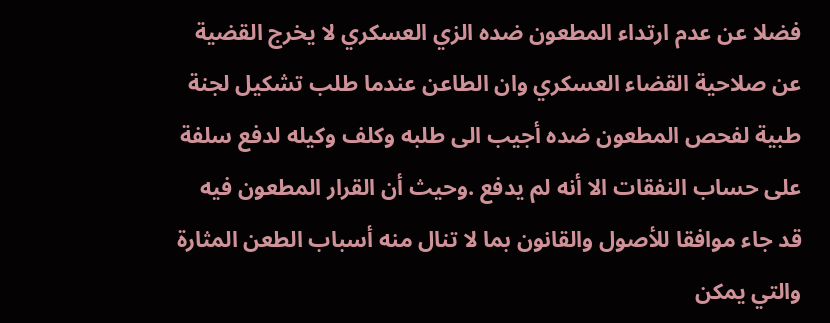فضلا عن عدم ارتداء المطعون ضده الزي العسكري لا يخرج القضية عن صلاحية القضاء العسكري وان الطاعن عندما طلب تشكيل لجنة طبية لفحص المطعون ضده أجيب الى طلبه وكلف وكيله لدفع سلفة على حساب النفقات الا أنه لم يدفع .وحيث أن القرار المطعون فيه قد جاء موافقا للأصول والقانون بما لا تنال منه أسباب الطعن المثارة والتي يمكن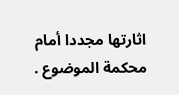اثارتها مجددا أمام محكمة الموضوع .